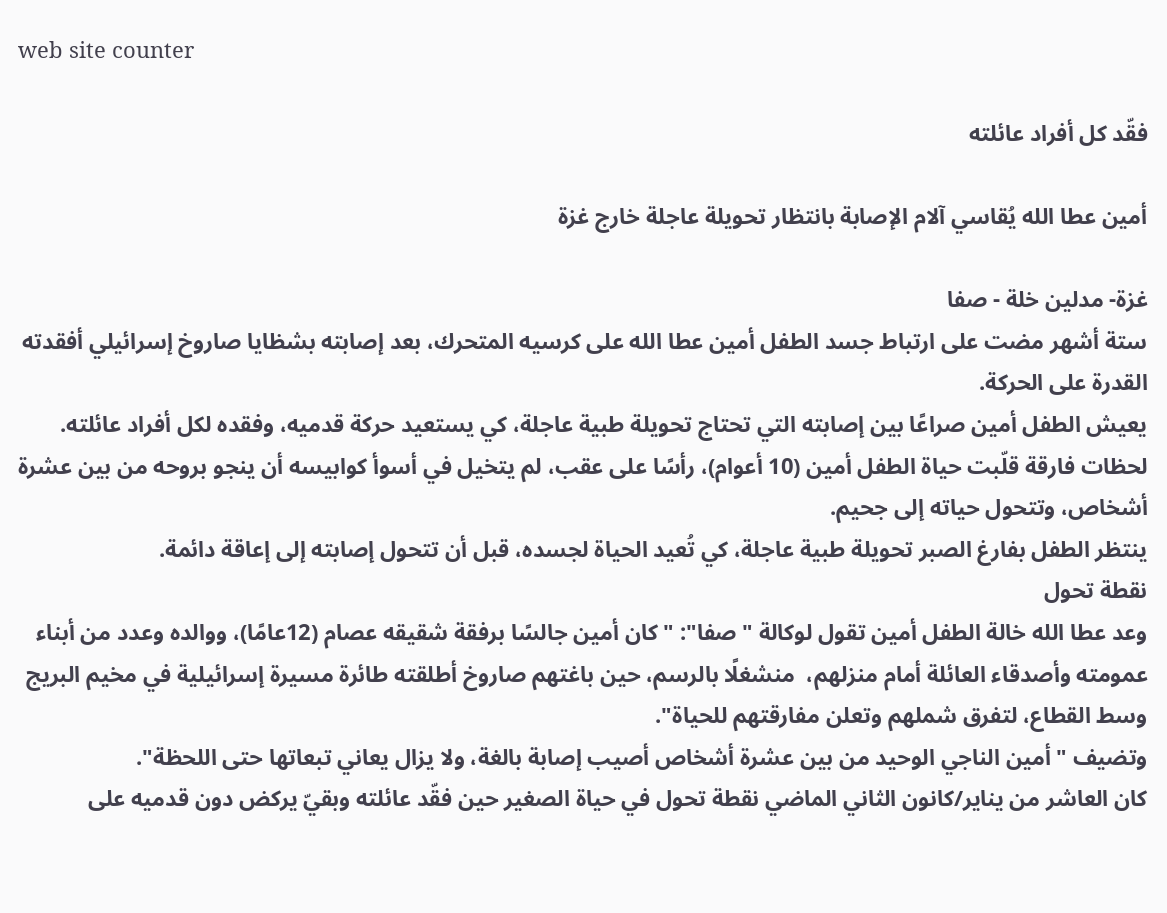web site counter

فقّد كل أفراد عائلته

أمين عطا الله يُقاسي آلام الإصابة بانتظار تحويلة عاجلة خارج غزة

غزة- مدلين خلة - صفا
ستة أشهر مضت على ارتباط جسد الطفل أمين عطا الله على كرسيه المتحرك، بعد إصابته بشظايا صاروخ إسرائيلي أفقدته القدرة على الحركة.
يعيش الطفل أمين صراعًا بين إصابته التي تحتاج تحويلة طبية عاجلة، كي يستعيد حركة قدميه، وفقده لكل أفراد عائلته.
لحظات فارقة قلّبت حياة الطفل أمين (10 أعوام)، رأسًا على عقب، لم يتخيل في أسوأ كوابيسه أن ينجو بروحه من بين عشرة أشخاص، وتتحول حياته إلى جحيم.
ينتظر الطفل بفارغ الصبر تحويلة طبية عاجلة، كي تُعيد الحياة لجسده، قبل أن تتحول إصابته إلى إعاقة دائمة.
نقطة تحول
وعد عطا الله خالة الطفل أمين تقول لوكالة "صفا": "كان أمين جالسًا برفقة شقيقه عصام (12عامًا)، ووالده وعدد من أبناء عمومته وأصدقاء العائلة أمام منزلهم،  منشغلًا بالرسم، حين باغتهم صاروخ أطلقته طائرة مسيرة إسرائيلية في مخيم البريج وسط القطاع، لتفرق شملهم وتعلن مفارقتهم للحياة".
وتضيف "أمين الناجي الوحيد من بين عشرة أشخاص أصيب إصابة بالغة، ولا يزال يعاني تبعاتها حتى اللحظة".
كان العاشر من يناير/كانون الثاني الماضي نقطة تحول في حياة الصغير حين فقّد عائلته وبقيّ يركض دون قدميه على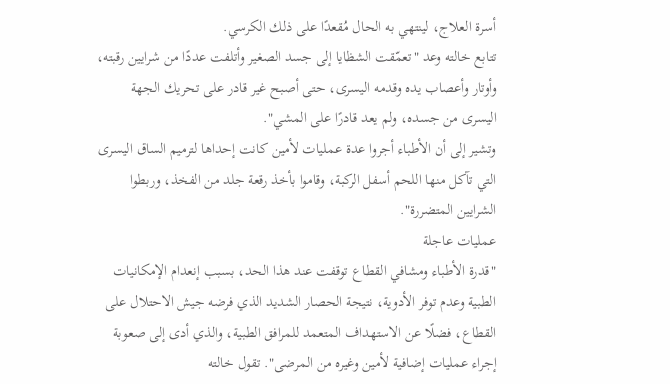أسرة العلاج، لينتهي به الحال مُقعدًا على ذلك الكرسي.
تتابع خالته وعد "تعمّقت الشظايا إلى جسد الصغير وأتلفت عددًا من شرايين رقبته، وأوتار وأعصاب يده وقدمه اليسرى، حتى أصبح غير قادر على تحريك الجهة اليسرى من جسده، ولم يعد قادرًا على المشي".
وتشير إلى أن الأطباء أجروا عدة عمليات لأمين كانت إحداها لترميم الساق اليسرى التي تآكل منها اللحم أسفل الركبة، وقاموا بأخذ رقعة جلد من الفخذ، وربطوا الشرايين المتضررة".
عمليات عاجلة
"قدرة الأطباء ومشافي القطاع توقفت عند هذا الحد، بسبب إنعدام الإمكانيات الطبية وعدم توفر الأدوية، نتيجة الحصار الشديد الذي فرضه جيش الاحتلال على القطاع، فضلًا عن الاستهداف المتعمد للمرافق الطبية، والذي أدى إلى صعوبة إجراء عمليات إضافية لأمين وغيره من المرضى". تقول خالته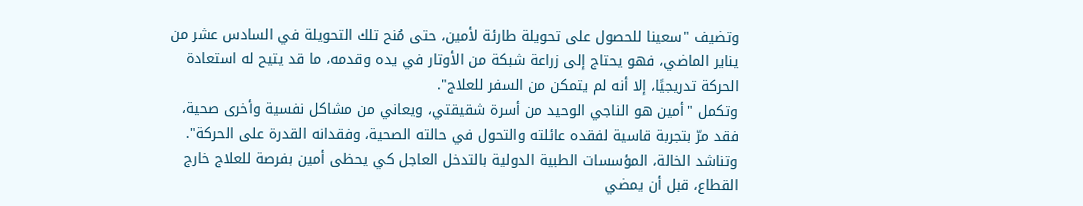وتضيف "سعينا للحصول على تحويلة طارئة لأمين، حتى مُنح تلك التحويلة في السادس عشر من يناير الماضي، فهو يحتاج إلى زراعة شبكة من الأوتار في يده وقدمه، ما قد يتيح له استعادة الحركة تدريجيًا، إلا أنه لم يتمكن من السفر للعلاج".
وتكمل "أمين هو الناجي الوحيد من أسرة شقيقتي، ويعاني من مشاكل نفسية وأخرى صحية، فقد مرّ بتجربة قاسية لفقده عائلته والتحول في حالته الصحية، وفقدانه القدرة على الحركة".
وتناشد الخالة، المؤسسات الطبية الدولية بالتدخل العاجل كي يحظى أمين بفرصة للعلاج خارج القطاع، قبل أن يمضي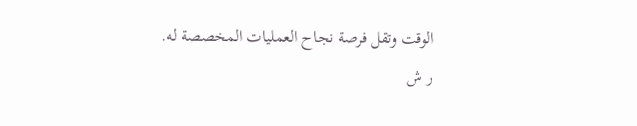الوقت وتقل فرصة نجاح العمليات المخصصة له.
ر ش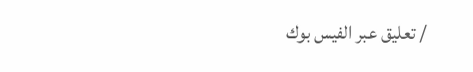/ تعليق عبر الفيس بوك